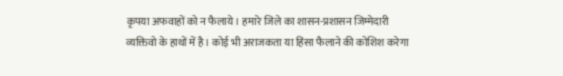कृपया अफवाहों को न फैलाये। हमारे जिले का शासन-प्रशासन जिम्मेदारी व्यक्तिवो के हाथों में है। कोई भी अराजकता या हिंसा फैलाने की कोशिश करेगा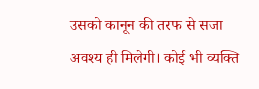उसको कानून की तरफ से सजा अवश्य ही मिलेगी। कोई भी व्यक्ति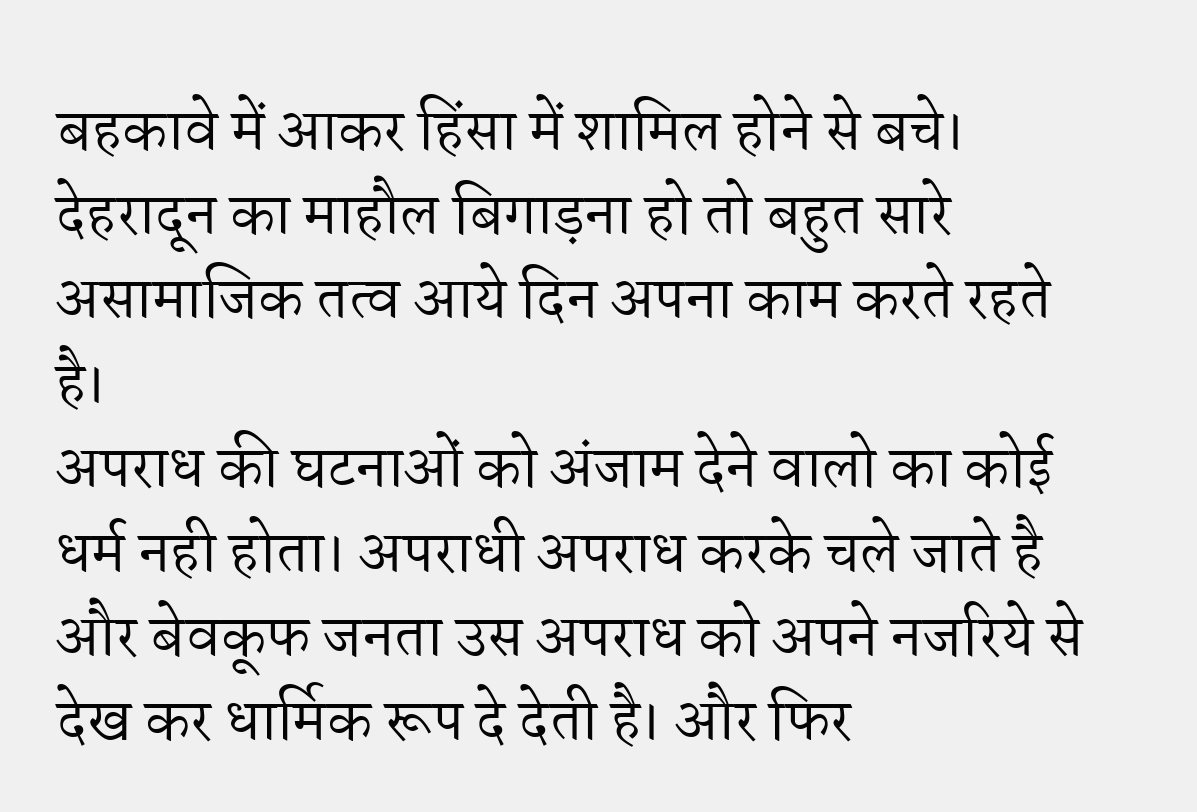बहकावे में आकर हिंसा में शामिल होने से बचे। देहरादून का माहौल बिगाड़ना हो तो बहुत सारे असामाजिक तत्व आये दिन अपना काम करते रहते है।
अपराध की घटनाओं को अंजाम देने वालो का कोई धर्म नही होता। अपराधी अपराध करके चले जाते है और बेवकूफ जनता उस अपराध को अपने नजरिये से देख कर धार्मिक रूप दे देती है। और फिर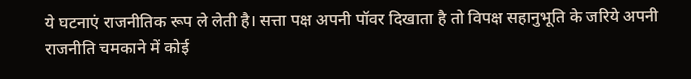ये घटनाएं राजनीतिक रूप ले लेती है। सत्ता पक्ष अपनी पॉवर दिखाता है तो विपक्ष सहानुभूति के जरिये अपनी राजनीति चमकाने में कोई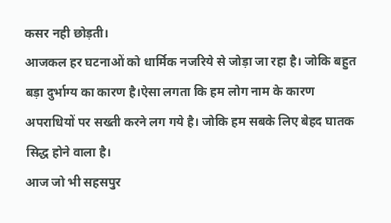कसर नही छोड़ती।
आजकल हर घटनाओं को धार्मिक नजरिये से जोड़ा जा रहा है। जोकि बहुत बड़ा दुर्भाग्य का कारण है।ऐसा लगता कि हम लोग नाम के कारण अपराधियों पर सख्ती करने लग गये है। जोकि हम सबके लिए बेहद घातक सिद्ध होने वाला है।
आज जो भी सहसपुर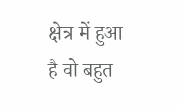क्षेत्र में हुआ है वो बहुत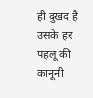ही दुखद है उसके हर पहलू की कानूनी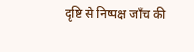दृष्टि से निष्पक्ष जाँच की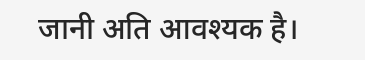जानी अति आवश्यक है।